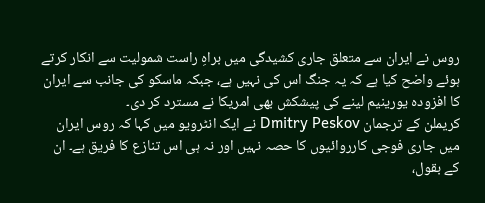روس نے ایران سے متعلق جاری کشیدگی میں براہِ راست شمولیت سے انکار کرتے ہوئے واضح کیا ہے کہ یہ جنگ اس کی نہیں ہے، جبکہ ماسکو کی جانب سے ایران کا افزودہ یورینیم لینے کی پیشکش بھی امریکا نے مسترد کر دی۔
کریملن کے ترجمان Dmitry Peskov نے ایک انٹرویو میں کہا کہ روس ایران میں جاری فوجی کارروائیوں کا حصہ نہیں اور نہ ہی اس تنازع کا فریق ہے۔ ان کے بقول،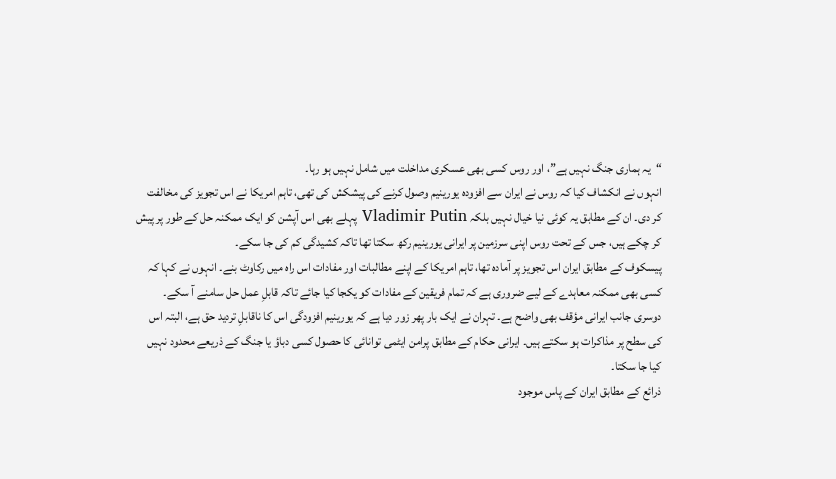“یہ ہماری جنگ نہیں ہے”، اور روس کسی بھی عسکری مداخلت میں شامل نہیں ہو رہا۔
انہوں نے انکشاف کیا کہ روس نے ایران سے افزودہ یورینیم وصول کرنے کی پیشکش کی تھی، تاہم امریکا نے اس تجویز کی مخالفت کر دی۔ ان کے مطابق یہ کوئی نیا خیال نہیں بلکہ Vladimir Putin پہلے بھی اس آپشن کو ایک ممکنہ حل کے طور پر پیش کر چکے ہیں، جس کے تحت روس اپنی سرزمین پر ایرانی یورینیم رکھ سکتا تھا تاکہ کشیدگی کم کی جا سکے۔
پیسکوف کے مطابق ایران اس تجویز پر آمادہ تھا، تاہم امریکا کے اپنے مطالبات اور مفادات اس راہ میں رکاوٹ بنے۔ انہوں نے کہا کہ کسی بھی ممکنہ معاہدے کے لیے ضروری ہے کہ تمام فریقین کے مفادات کو یکجا کیا جائے تاکہ قابلِ عمل حل سامنے آ سکے۔
دوسری جانب ایرانی مؤقف بھی واضح ہے۔ تہران نے ایک بار پھر زور دیا ہے کہ یورینیم افزودگی اس کا ناقابلِ تردید حق ہے، البتہ اس کی سطح پر مذاکرات ہو سکتے ہیں۔ ایرانی حکام کے مطابق پرامن ایٹمی توانائی کا حصول کسی دباؤ یا جنگ کے ذریعے محدود نہیں کیا جا سکتا۔
ذرائع کے مطابق ایران کے پاس موجود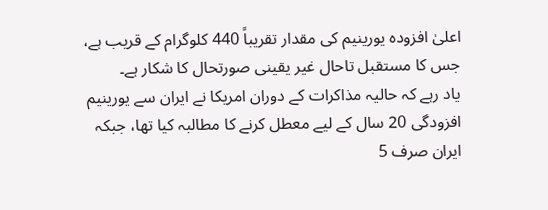اعلیٰ افزودہ یورینیم کی مقدار تقریباً 440 کلوگرام کے قریب ہے، جس کا مستقبل تاحال غیر یقینی صورتحال کا شکار ہے۔
یاد رہے کہ حالیہ مذاکرات کے دوران امریکا نے ایران سے یورینیم افزودگی 20 سال کے لیے معطل کرنے کا مطالبہ کیا تھا، جبکہ ایران صرف 5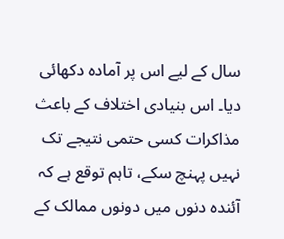سال کے لیے اس پر آمادہ دکھائی دیا۔ اس بنیادی اختلاف کے باعث مذاکرات کسی حتمی نتیجے تک نہیں پہنچ سکے، تاہم توقع ہے کہ آئندہ دنوں میں دونوں ممالک کے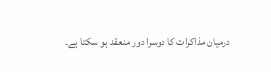درمیان مذاکرات کا دوسرا دور منعقد ہو سکتا ہے۔